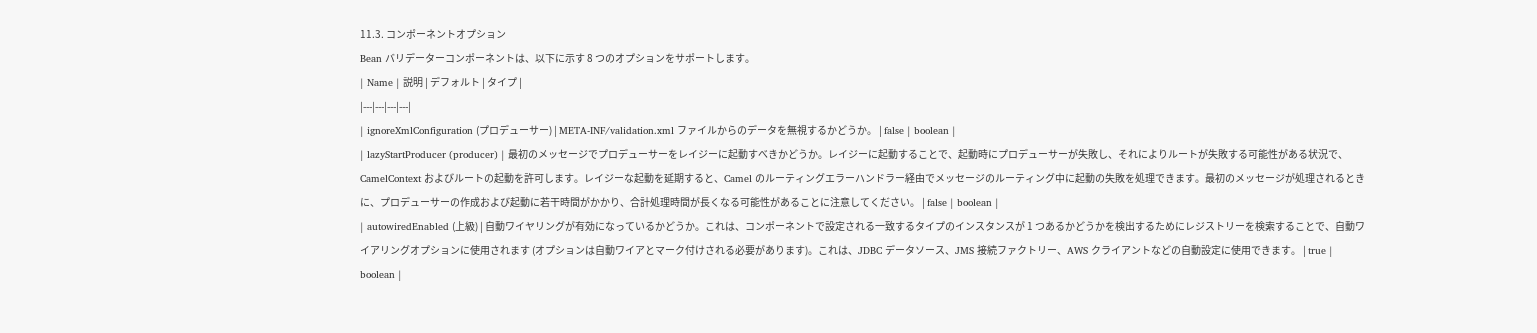11.3. コンポーネントオプション
Bean バリデーターコンポーネントは、以下に示す 8 つのオプションをサポートします。
| Name | 説明 | デフォルト | タイプ |
|---|---|---|---|
| ignoreXmlConfiguration (プロデューサー) | META-INF/validation.xml ファイルからのデータを無視するかどうか。 | false | boolean |
| lazyStartProducer (producer) | 最初のメッセージでプロデューサーをレイジーに起動すべきかどうか。レイジーに起動することで、起動時にプロデューサーが失敗し、それによりルートが失敗する可能性がある状況で、CamelContext およびルートの起動を許可します。レイジーな起動を延期すると、Camel のルーティングエラーハンドラー経由でメッセージのルーティング中に起動の失敗を処理できます。最初のメッセージが処理されるときに、プロデューサーの作成および起動に若干時間がかかり、合計処理時間が長くなる可能性があることに注意してください。 | false | boolean |
| autowiredEnabled (上級) | 自動ワイヤリングが有効になっているかどうか。これは、コンポーネントで設定される一致するタイプのインスタンスが 1 つあるかどうかを検出するためにレジストリーを検索することで、自動ワイアリングオプションに使用されます (オプションは自動ワイアとマーク付けされる必要があります)。これは、JDBC データソース、JMS 接続ファクトリー、AWS クライアントなどの自動設定に使用できます。 | true | boolean |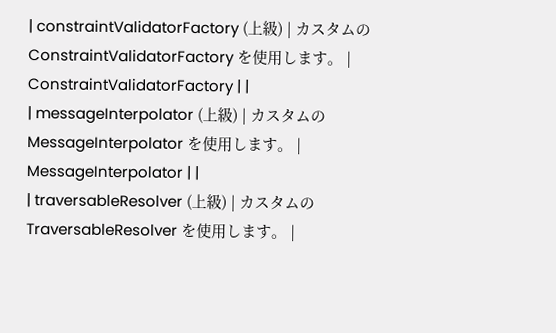| constraintValidatorFactory (上級) | カスタムの ConstraintValidatorFactory を使用します。 | ConstraintValidatorFactory | |
| messageInterpolator (上級) | カスタムの MessageInterpolator を使用します。 | MessageInterpolator | |
| traversableResolver (上級) | カスタムの TraversableResolver を使用します。 |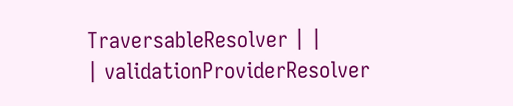TraversableResolver | |
| validationProviderResolver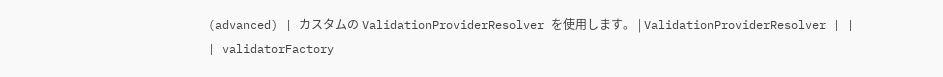(advanced) | カスタムの ValidationProviderResolver を使用します。 | ValidationProviderResolver | |
| validatorFactory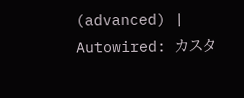(advanced) | Autowired: カスタ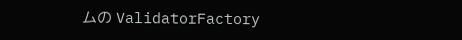ムの ValidatorFactory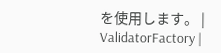を使用します。 | ValidatorFactory |